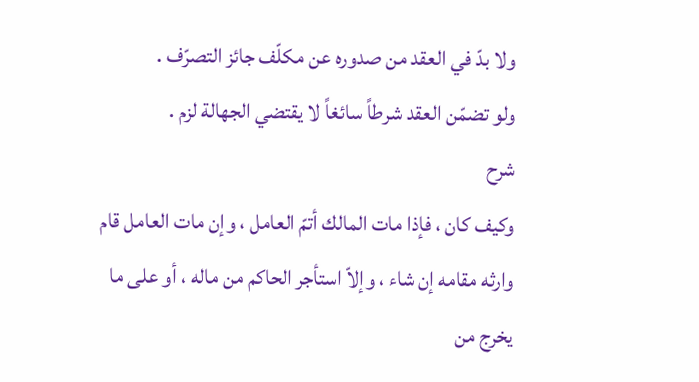ولا بدّ في العقد من صدوره عن مكلّف جائز التصرّف .
ولو تضمّن العقد شرطاً سائغاً لا يقتضي الجهالة لزم .
شرح
وكيف كان ، فإذا مات المالك أتمّ العامل ، وإن مات العامل قام وارثه مقامه إن شاء ، وإلاّ استأجر الحاكم من ماله ، أو على ما يخرج من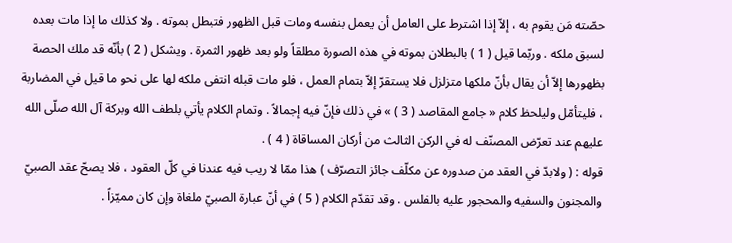حصّته مَن يقوم به ، إلاّ إذا اشترط على العامل أن يعمل بنفسه ومات قبل الظهور فتبطل بموته . ولا كذلك ما إذا مات بعده لسبق ملكه . وربّما قيل ( 1 ) بالبطلان بموته في هذه الصورة مطلقاً ولو بعد ظهور الثمرة . ويشكل ( 2 ) بأنّه قد ملك الحصة بظهورها إلاّ أن يقال بأنّ ملكها متزلزل فلا يستقرّ إلاّ بتمام العمل ، فلو مات قبله انتفى ملكه لها على نحو ما قيل في المضاربة ، فليتأمّل وليلحظ كلام « جامع المقاصد ( 3 ) » في ذلك فإنّ فيه إجمالاً . وتمام الكلام يأتي بلطف الله وبركة آل الله صلّى الله عليهم عند تعرّض المصنّف له في الركن الثالث من أركان المساقاة ( 4 ) .
قوله : ( ولابدّ في العقد من صدوره عن مكلّف جائز التصرّف ) هذا ممّا لا ريب فيه عندنا في كلّ العقود ، فلا يصحّ عقد الصبيّ والمجنون والسفيه والمحجور عليه بالفلس . وقد تقدّم الكلام ( 5 ) في أنّ عبارة الصبيّ ملغاة وإن كان مميّزاً .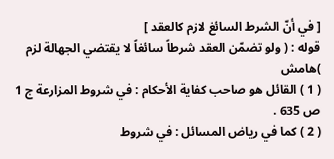[ في أنّ الشرط السائغ لازم كالعقد ]
قوله : ( ولو تضمّن العقد شرطاً سائغاً لا يقتضي الجهالة لزم )هامش
( 1 ) القائل هو صاحب كفاية الأحكام : في شروط المزارعة ج 1 ص 635 .
( 2 ) كما في رياض المسائل : في شروط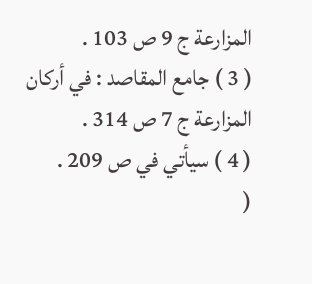المزارعة ج 9 ص 103 .
( 3 ) جامع المقاصد : في أركان المزارعة ج 7 ص 314 .
( 4 ) سيأتي في ص 209 .
(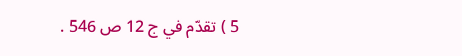5 ) تقدّم في ج 12 ص 546 .